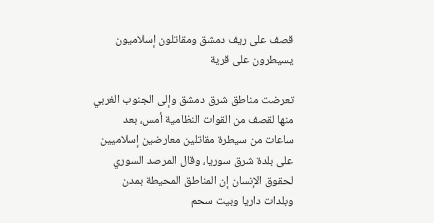قصف على ريف دمشق ومقاتلون إسلاميون يسيطرون على قرية

تعرضت مناطق شرق دمشق وإلى الجنوب الغربي منها لقصف من القوات النظامية أمس، بعد ساعات من سيطرة مقاتلين معارضين إسلاميين على بلدة شرق سوريا، وقال المرصد السوري لحقوق الإنسان إن المناطق المحيطة بمدن وبلدات داريا وبيت سحم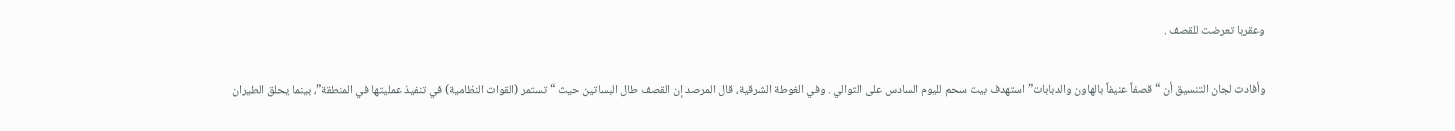وعقربا تعرضت للقصف .

وأفادت لجان التنسيق أن “قصفاً عنيفاً بالهاون والدبابات” استهدف بيت سحم لليوم السادس على التوالي . وفي الغوطة الشرقية، قال المرصد إن القصف طال البساتين حيث “تستمر (القوات النظامية) في تنفيذ عمليتها في المنطقة”، بينما يحلق الطيران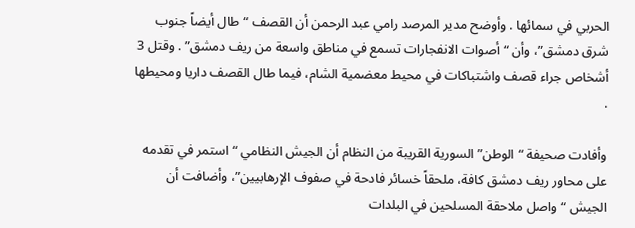الحربي في سمائها . وأوضح مدير المرصد رامي عبد الرحمن أن القصف “طال أيضاً جنوب شرق دمشق”، وأن “أصوات الانفجارات تسمع في مناطق واسعة من ريف دمشق” . وقتل 3 أشخاص جراء قصف واشتباكات في محيط معضمية الشام، فيما طال القصف داريا ومحيطها .

وأفادت صحيفة “الوطن” السورية القريبة من النظام أن الجيش النظامي “استمر في تقدمه على محاور ريف دمشق كافة، ملحقاً خسائر فادحة في صفوف الإرهابيين”، وأضافت أن الجيش “واصل ملاحقة المسلحين في البلدات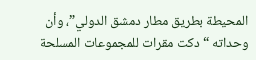المحيطة بطريق مطار دمشق الدولي”، وأن وحداته “دكت مقرات للمجموعات المسلحة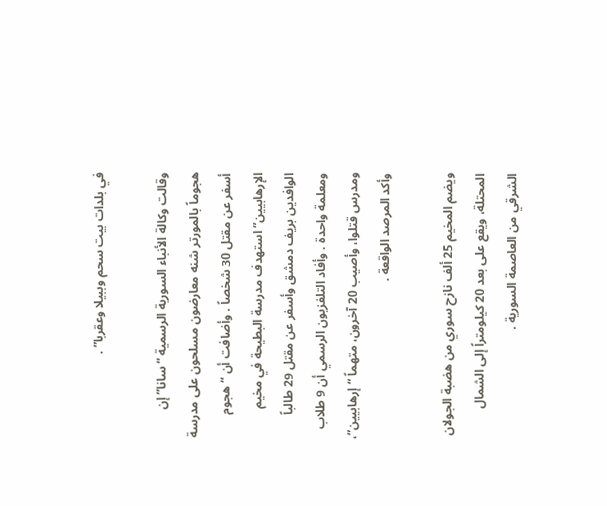في بلدات بيت سحم وببيلا وعقربا” .

وقالت وكالة الأنباء السورية الرسمية “سانا” إن هجوماً بالمورتر شنه معارضون مسلحون على مدرسة أسفر عن مقتل 30 شخصاً . وأضافت أن “هجوم الإرهابيين” استهدف مدرسة البطيحة في مخيم الوافدين بريف دمشق وأسفر عن مقتل 29 طالباً ومعلمة واحدة . وأفاد التلفزيون الرسمي أن 9 طلاب ومدرس قتلوا، وأصيب 20 آخرون، متهماً “إرهابيين”، وأكد المرصد الواقعة .

ويضم المخيم 25 ألف نازح سوري من هضبة الجولان المحتلة، ويقع على بعد 20 كيلومتراً إلى الشمال الشرقي من العاصمة السورية .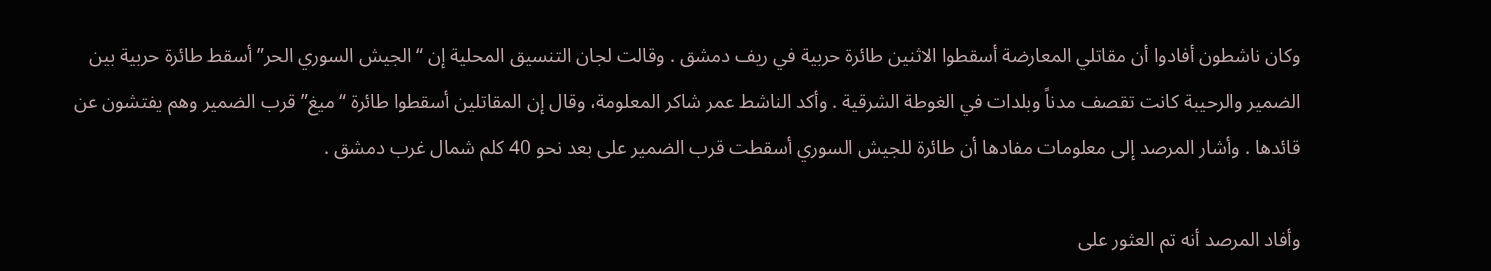وكان ناشطون أفادوا أن مقاتلي المعارضة أسقطوا الاثنين طائرة حربية في ريف دمشق . وقالت لجان التنسيق المحلية إن “الجيش السوري الحر” أسقط طائرة حربية بين الضمير والرحيبة كانت تقصف مدناً وبلدات في الغوطة الشرقية . وأكد الناشط عمر شاكر المعلومة، وقال إن المقاتلين أسقطوا طائرة “ميغ” قرب الضمير وهم يفتشون عن قائدها . وأشار المرصد إلى معلومات مفادها أن طائرة للجيش السوري أسقطت قرب الضمير على بعد نحو 40 كلم شمال غرب دمشق .

وأفاد المرصد أنه تم العثور على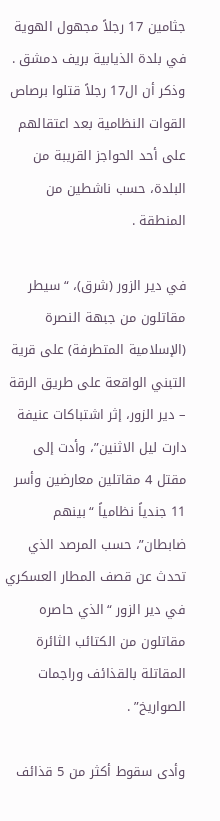جثامين 17 رجلاً مجهول الهوية في بلدة الذيابية بريف دمشق . وذكر أن ال17 رجلاً قتلوا برصاص القوات النظامية بعد اعتقالهم على أحد الحواجز القريبة من البلدة، حسب ناشطين من المنطقة .

في دير الزور (شرق)، “سيطر مقاتلون من جبهة النصرة (الإسلامية المتطرفة) على قرية التبني الواقعة على طريق الرقة – دير الزور، إثر اشتباكات عنيفة دارت ليل الاثنين”، وأدت إلى مقتل 4 مقاتلين معارضين وأسر 11 جندياً نظامياً “بينهم ضابطان”، حسب المرصد الذي تحدث عن قصف المطار العسكري في دير الزور “الذي حاصره مقاتلون من الكتائب الثائرة المقاتلة بالقذائف وراجمات الصواريخ” .

وأدى سقوط أكثر من 5 قذائف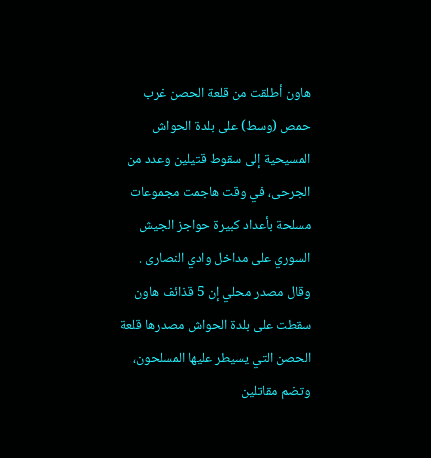هاون أطلقت من قلعة الحصن غرب حمص (وسط) على بلدة الحواش المسيحية إلى سقوط قتيلين وعدد من الجرحى، في وقت هاجمت مجموعات مسلحة بأعداد كبيرة حواجز الجيش السوري على مداخل وادي النصارى . وقال مصدر محلي إن 5 قذائف هاون سقطت على بلدة الحواش مصدرها قلعة الحصن التي يسيطر عليها المسلحون، وتضم مقاتلين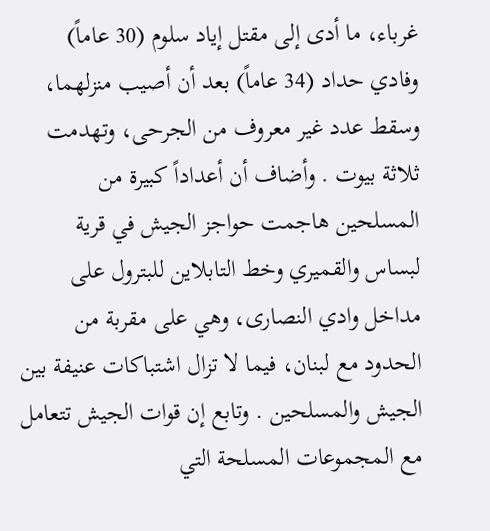غرباء، ما أدى إلى مقتل إياد سلوم (30 عاماً) وفادي حداد (34 عاماً) بعد أن أصيب منزلهما، وسقط عدد غير معروف من الجرحى، وتهدمت ثلاثة بيوت . وأضاف أن أعداداً كبيرة من المسلحين هاجمت حواجز الجيش في قرية لبساس والقميري وخط التابلاين للبترول على مداخل وادي النصارى، وهي على مقربة من الحدود مع لبنان، فيما لا تزال اشتباكات عنيفة بين الجيش والمسلحين . وتابع إن قوات الجيش تتعامل مع المجموعات المسلحة التي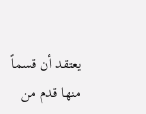يعتقد أن قسماً منها قدم من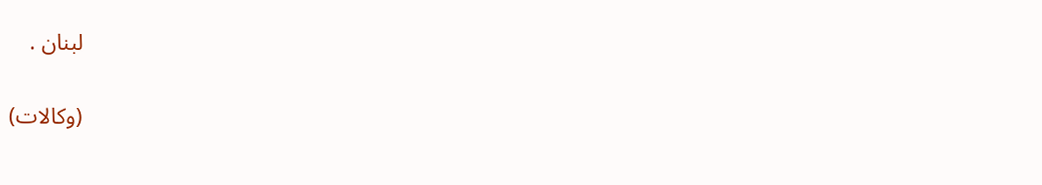لبنان .

(وكالات)